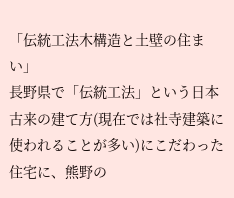「伝統工法木構造と土壁の住まい」
長野県で「伝統工法」という日本古来の建て方(現在では社寺建築に
使われることが多い)にこだわった住宅に、熊野の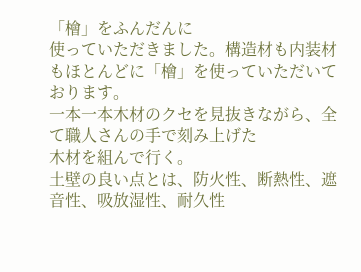「檜」をふんだんに
使っていただきました。構造材も内装材もほとんどに「檜」を使っていただいております。
一本一本木材のクセを見抜きながら、全て職人さんの手で刻み上げた
木材を組んで行く。
土壁の良い点とは、防火性、断熱性、遮音性、吸放湿性、耐久性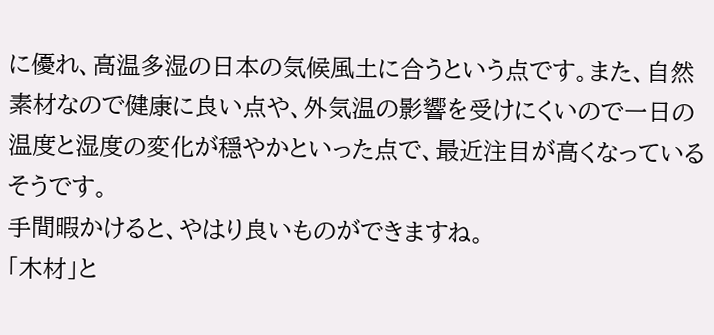に優れ、高温多湿の日本の気候風土に合うという点です。また、自然素材なので健康に良い点や、外気温の影響を受けにくいので一日の温度と湿度の変化が穏やかといった点で、最近注目が高くなっているそうです。
手間暇かけると、やはり良いものができますね。
「木材」と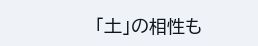「土」の相性も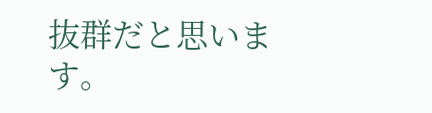抜群だと思います。